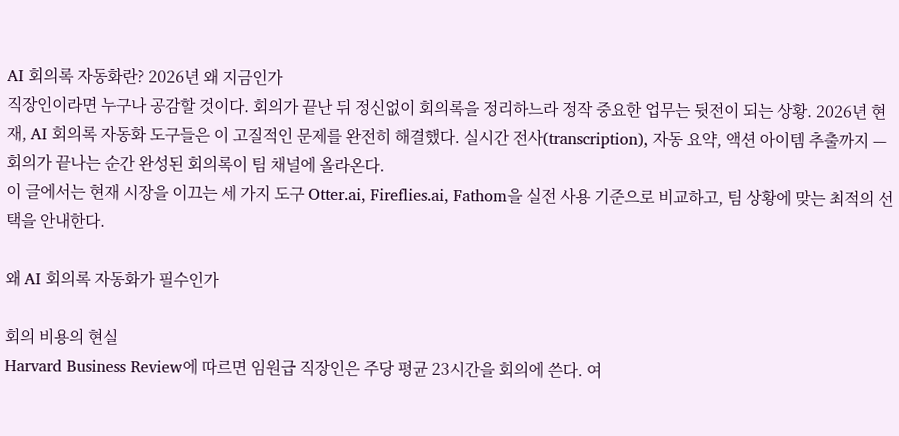AI 회의록 자동화란? 2026년 왜 지금인가
직장인이라면 누구나 공감할 것이다. 회의가 끝난 뒤 정신없이 회의록을 정리하느라 정작 중요한 업무는 뒷전이 되는 상황. 2026년 현재, AI 회의록 자동화 도구들은 이 고질적인 문제를 완전히 해결했다. 실시간 전사(transcription), 자동 요약, 액션 아이템 추출까지 — 회의가 끝나는 순간 완성된 회의록이 팀 채널에 올라온다.
이 글에서는 현재 시장을 이끄는 세 가지 도구 Otter.ai, Fireflies.ai, Fathom을 실전 사용 기준으로 비교하고, 팀 상황에 맞는 최적의 선택을 안내한다.

왜 AI 회의록 자동화가 필수인가

회의 비용의 현실
Harvard Business Review에 따르면 임원급 직장인은 주당 평균 23시간을 회의에 쓴다. 여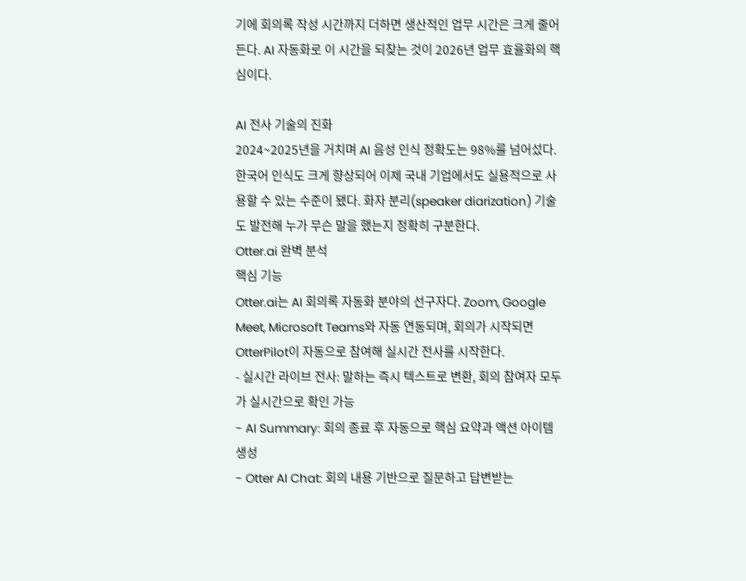기에 회의록 작성 시간까지 더하면 생산적인 업무 시간은 크게 줄어든다. AI 자동화로 이 시간을 되찾는 것이 2026년 업무 효율화의 핵심이다.

AI 전사 기술의 진화
2024~2025년을 거치며 AI 음성 인식 정확도는 98%를 넘어섰다. 한국어 인식도 크게 향상되어 이제 국내 기업에서도 실용적으로 사용할 수 있는 수준이 됐다. 화자 분리(speaker diarization) 기술도 발전해 누가 무슨 말을 했는지 정확히 구분한다.
Otter.ai 완벽 분석
핵심 기능
Otter.ai는 AI 회의록 자동화 분야의 선구자다. Zoom, Google Meet, Microsoft Teams와 자동 연동되며, 회의가 시작되면 OtterPilot이 자동으로 참여해 실시간 전사를 시작한다.
- 실시간 라이브 전사: 말하는 즉시 텍스트로 변환, 회의 참여자 모두가 실시간으로 확인 가능
- AI Summary: 회의 종료 후 자동으로 핵심 요약과 액션 아이템 생성
- Otter AI Chat: 회의 내용 기반으로 질문하고 답변받는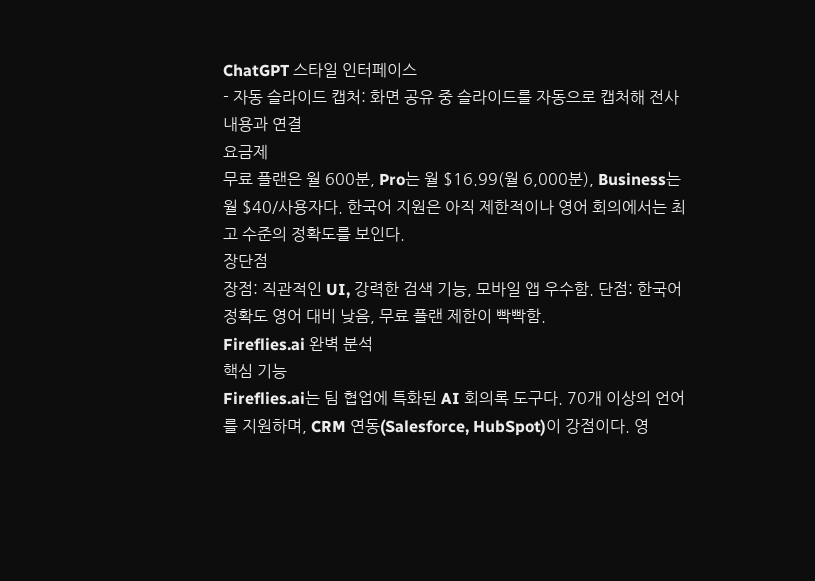ChatGPT 스타일 인터페이스
- 자동 슬라이드 캡처: 화면 공유 중 슬라이드를 자동으로 캡처해 전사 내용과 연결
요금제
무료 플랜은 월 600분, Pro는 월 $16.99(월 6,000분), Business는 월 $40/사용자다. 한국어 지원은 아직 제한적이나 영어 회의에서는 최고 수준의 정확도를 보인다.
장단점
장점: 직관적인 UI, 강력한 검색 기능, 모바일 앱 우수함. 단점: 한국어 정확도 영어 대비 낮음, 무료 플랜 제한이 빡빡함.
Fireflies.ai 완벽 분석
핵심 기능
Fireflies.ai는 팀 협업에 특화된 AI 회의록 도구다. 70개 이상의 언어를 지원하며, CRM 연동(Salesforce, HubSpot)이 강점이다. 영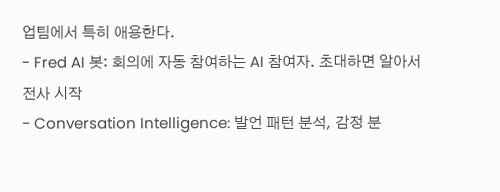업팀에서 특히 애용한다.
- Fred AI 봇: 회의에 자동 참여하는 AI 참여자. 초대하면 알아서 전사 시작
- Conversation Intelligence: 발언 패턴 분석, 감정 분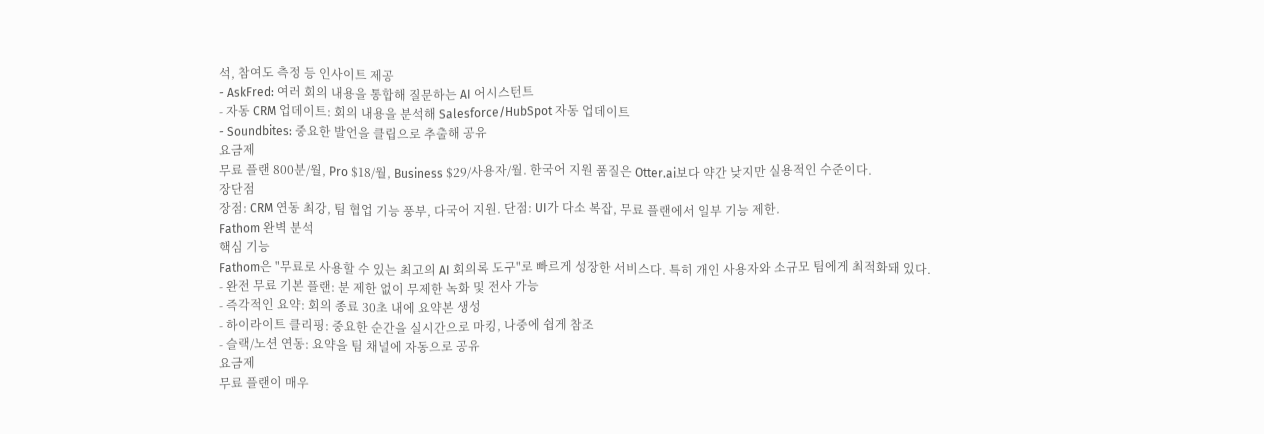석, 참여도 측정 등 인사이트 제공
- AskFred: 여러 회의 내용을 통합해 질문하는 AI 어시스턴트
- 자동 CRM 업데이트: 회의 내용을 분석해 Salesforce/HubSpot 자동 업데이트
- Soundbites: 중요한 발언을 클립으로 추출해 공유
요금제
무료 플랜 800분/월, Pro $18/월, Business $29/사용자/월. 한국어 지원 품질은 Otter.ai보다 약간 낮지만 실용적인 수준이다.
장단점
장점: CRM 연동 최강, 팀 협업 기능 풍부, 다국어 지원. 단점: UI가 다소 복잡, 무료 플랜에서 일부 기능 제한.
Fathom 완벽 분석
핵심 기능
Fathom은 "무료로 사용할 수 있는 최고의 AI 회의록 도구"로 빠르게 성장한 서비스다. 특히 개인 사용자와 소규모 팀에게 최적화돼 있다.
- 완전 무료 기본 플랜: 분 제한 없이 무제한 녹화 및 전사 가능
- 즉각적인 요약: 회의 종료 30초 내에 요약본 생성
- 하이라이트 클리핑: 중요한 순간을 실시간으로 마킹, 나중에 쉽게 참조
- 슬랙/노션 연동: 요약을 팀 채널에 자동으로 공유
요금제
무료 플랜이 매우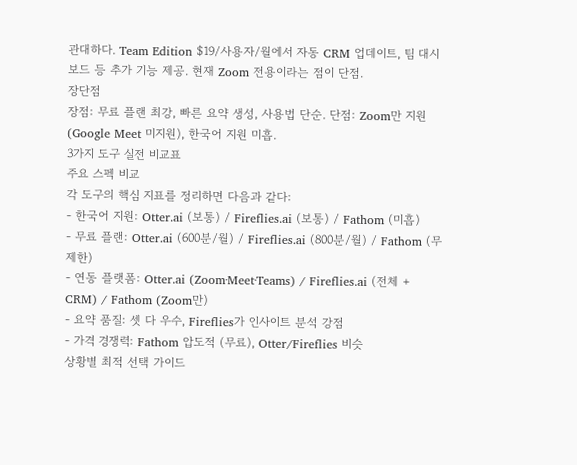관대하다. Team Edition $19/사용자/월에서 자동 CRM 업데이트, 팀 대시보드 등 추가 기능 제공. 현재 Zoom 전용이라는 점이 단점.
장단점
장점: 무료 플랜 최강, 빠른 요약 생성, 사용법 단순. 단점: Zoom만 지원(Google Meet 미지원), 한국어 지원 미흡.
3가지 도구 실전 비교표
주요 스펙 비교
각 도구의 핵심 지표를 정리하면 다음과 같다:
- 한국어 지원: Otter.ai (보통) / Fireflies.ai (보통) / Fathom (미흡)
- 무료 플랜: Otter.ai (600분/월) / Fireflies.ai (800분/월) / Fathom (무제한)
- 연동 플랫폼: Otter.ai (Zoom·Meet·Teams) / Fireflies.ai (전체 + CRM) / Fathom (Zoom만)
- 요약 품질: 셋 다 우수, Fireflies가 인사이트 분석 강점
- 가격 경쟁력: Fathom 압도적 (무료), Otter/Fireflies 비슷
상황별 최적 선택 가이드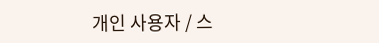개인 사용자 / 스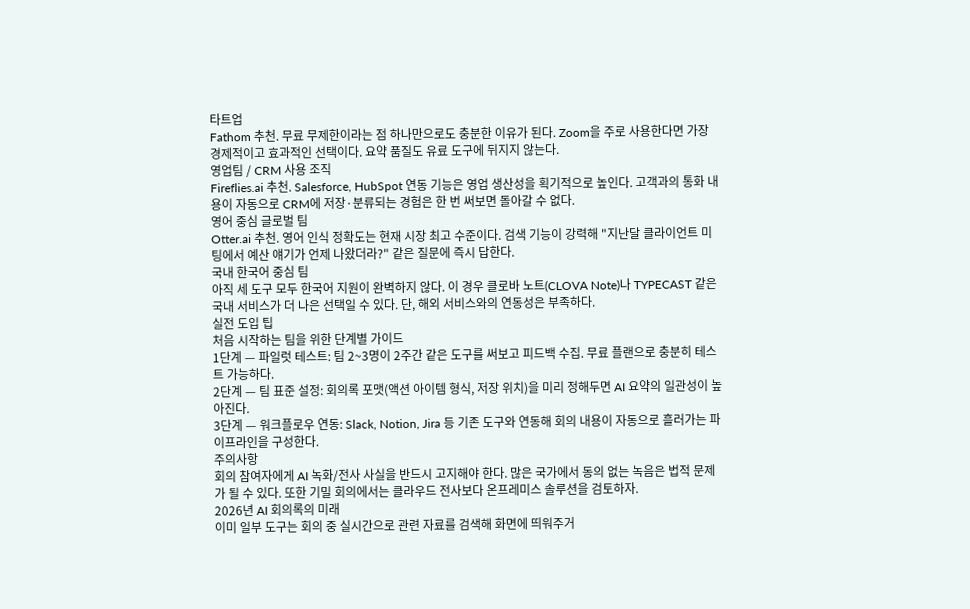타트업
Fathom 추천. 무료 무제한이라는 점 하나만으로도 충분한 이유가 된다. Zoom을 주로 사용한다면 가장 경제적이고 효과적인 선택이다. 요약 품질도 유료 도구에 뒤지지 않는다.
영업팀 / CRM 사용 조직
Fireflies.ai 추천. Salesforce, HubSpot 연동 기능은 영업 생산성을 획기적으로 높인다. 고객과의 통화 내용이 자동으로 CRM에 저장·분류되는 경험은 한 번 써보면 돌아갈 수 없다.
영어 중심 글로벌 팀
Otter.ai 추천. 영어 인식 정확도는 현재 시장 최고 수준이다. 검색 기능이 강력해 "지난달 클라이언트 미팅에서 예산 얘기가 언제 나왔더라?" 같은 질문에 즉시 답한다.
국내 한국어 중심 팀
아직 세 도구 모두 한국어 지원이 완벽하지 않다. 이 경우 클로바 노트(CLOVA Note)나 TYPECAST 같은 국내 서비스가 더 나은 선택일 수 있다. 단, 해외 서비스와의 연동성은 부족하다.
실전 도입 팁
처음 시작하는 팀을 위한 단계별 가이드
1단계 — 파일럿 테스트: 팀 2~3명이 2주간 같은 도구를 써보고 피드백 수집. 무료 플랜으로 충분히 테스트 가능하다.
2단계 — 팀 표준 설정: 회의록 포맷(액션 아이템 형식, 저장 위치)을 미리 정해두면 AI 요약의 일관성이 높아진다.
3단계 — 워크플로우 연동: Slack, Notion, Jira 등 기존 도구와 연동해 회의 내용이 자동으로 흘러가는 파이프라인을 구성한다.
주의사항
회의 참여자에게 AI 녹화/전사 사실을 반드시 고지해야 한다. 많은 국가에서 동의 없는 녹음은 법적 문제가 될 수 있다. 또한 기밀 회의에서는 클라우드 전사보다 온프레미스 솔루션을 검토하자.
2026년 AI 회의록의 미래
이미 일부 도구는 회의 중 실시간으로 관련 자료를 검색해 화면에 띄워주거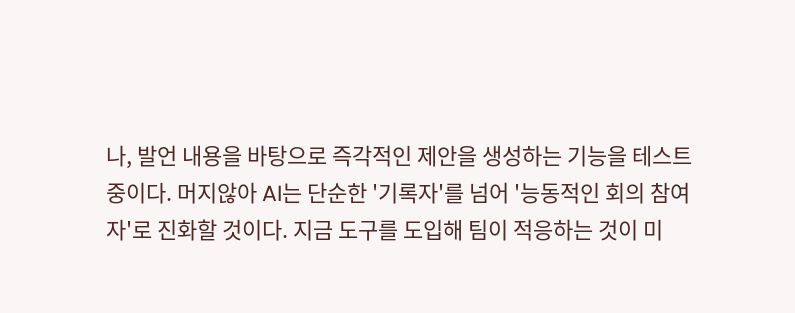나, 발언 내용을 바탕으로 즉각적인 제안을 생성하는 기능을 테스트 중이다. 머지않아 AI는 단순한 '기록자'를 넘어 '능동적인 회의 참여자'로 진화할 것이다. 지금 도구를 도입해 팀이 적응하는 것이 미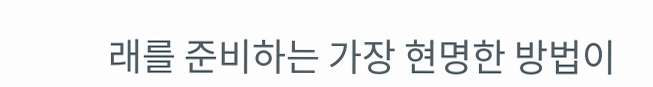래를 준비하는 가장 현명한 방법이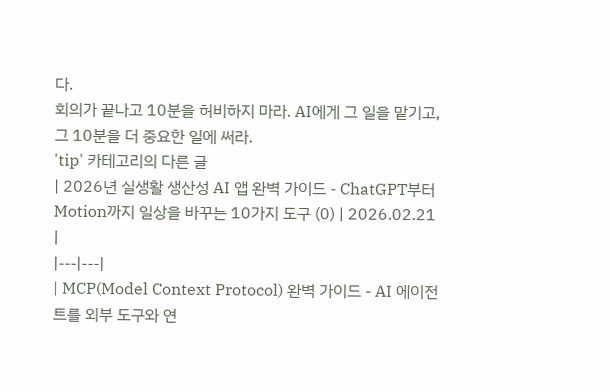다.
회의가 끝나고 10분을 허비하지 마라. AI에게 그 일을 맡기고, 그 10분을 더 중요한 일에 써라.
'tip' 카테고리의 다른 글
| 2026년 실생활 생산성 AI 앱 완벽 가이드 - ChatGPT부터 Motion까지 일상을 바꾸는 10가지 도구 (0) | 2026.02.21 |
|---|---|
| MCP(Model Context Protocol) 완벽 가이드 - AI 에이전트를 외부 도구와 연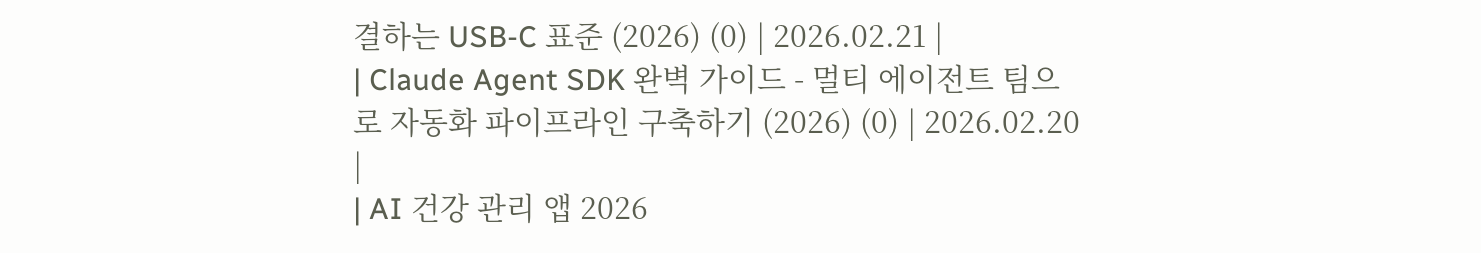결하는 USB-C 표준 (2026) (0) | 2026.02.21 |
| Claude Agent SDK 완벽 가이드 - 멀티 에이전트 팀으로 자동화 파이프라인 구축하기 (2026) (0) | 2026.02.20 |
| AI 건강 관리 앱 2026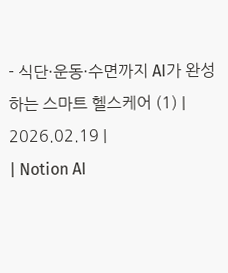- 식단·운동·수면까지 AI가 완성하는 스마트 헬스케어 (1) | 2026.02.19 |
| Notion AI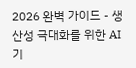2026 완벽 가이드 - 생산성 극대화를 위한 AI 기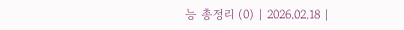능 총정리 (0) | 2026.02.18 |